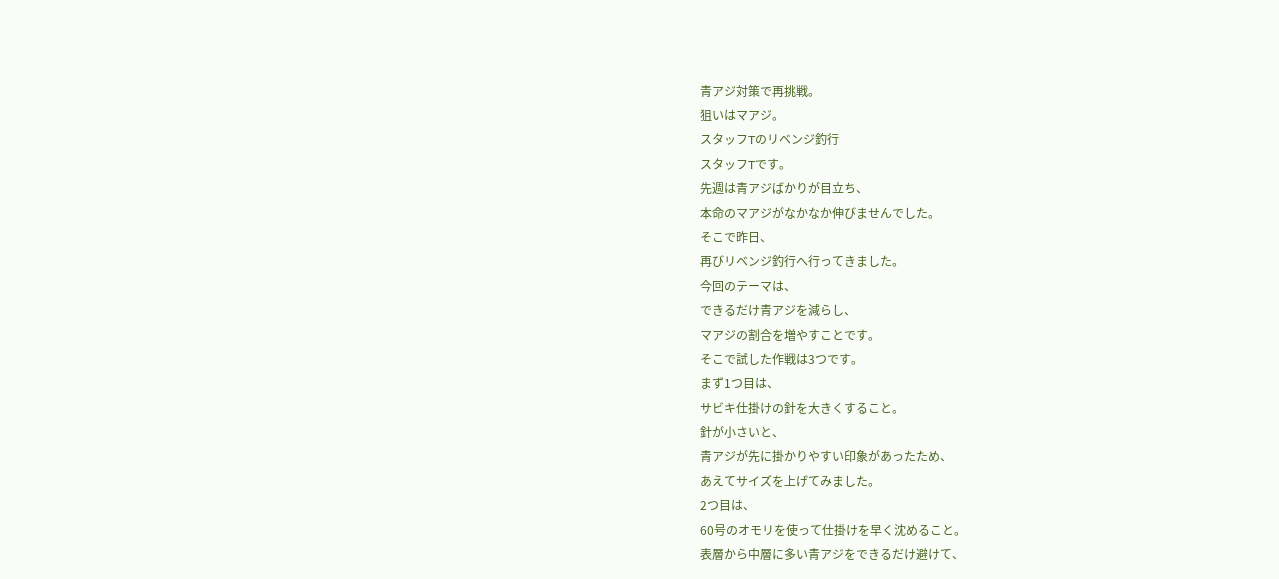青アジ対策で再挑戦。
狙いはマアジ。
スタッフTのリベンジ釣行
スタッフTです。
先週は青アジばかりが目立ち、
本命のマアジがなかなか伸びませんでした。
そこで昨日、
再びリベンジ釣行へ行ってきました。
今回のテーマは、
できるだけ青アジを減らし、
マアジの割合を増やすことです。
そこで試した作戦は3つです。
まず1つ目は、
サビキ仕掛けの針を大きくすること。
針が小さいと、
青アジが先に掛かりやすい印象があったため、
あえてサイズを上げてみました。
2つ目は、
60号のオモリを使って仕掛けを早く沈めること。
表層から中層に多い青アジをできるだけ避けて、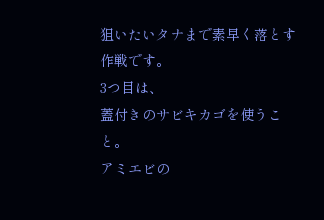狙いたいタナまで素早く落とす作戦です。
3つ目は、
蓋付きのサビキカゴを使うこと。
アミエビの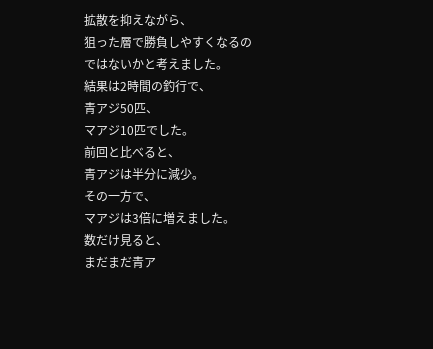拡散を抑えながら、
狙った層で勝負しやすくなるのではないかと考えました。
結果は2時間の釣行で、
青アジ50匹、
マアジ10匹でした。
前回と比べると、
青アジは半分に減少。
その一方で、
マアジは3倍に増えました。
数だけ見ると、
まだまだ青ア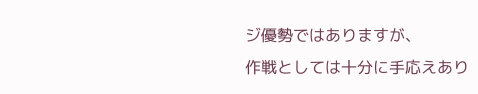ジ優勢ではありますが、
作戦としては十分に手応えあり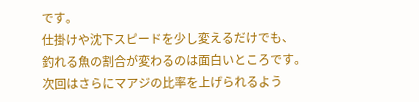です。
仕掛けや沈下スピードを少し変えるだけでも、
釣れる魚の割合が変わるのは面白いところです。
次回はさらにマアジの比率を上げられるよう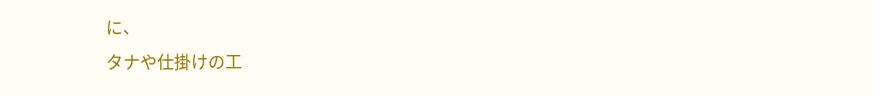に、
タナや仕掛けの工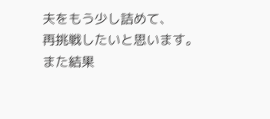夫をもう少し詰めて、
再挑戦したいと思います。
また結果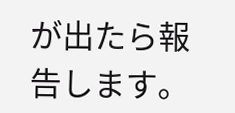が出たら報告します。